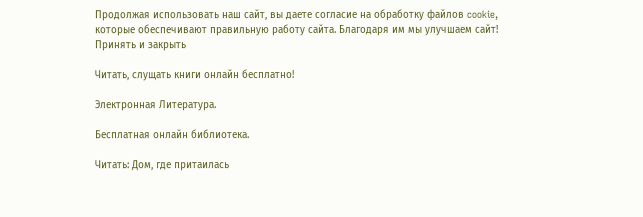Продолжая использовать наш сайт, вы даете согласие на обработку файлов cookie, которые обеспечивают правильную работу сайта. Благодаря им мы улучшаем сайт!
Принять и закрыть

Читать, слущать книги онлайн бесплатно!

Электронная Литература.

Бесплатная онлайн библиотека.

Читать: Дом, где притаилась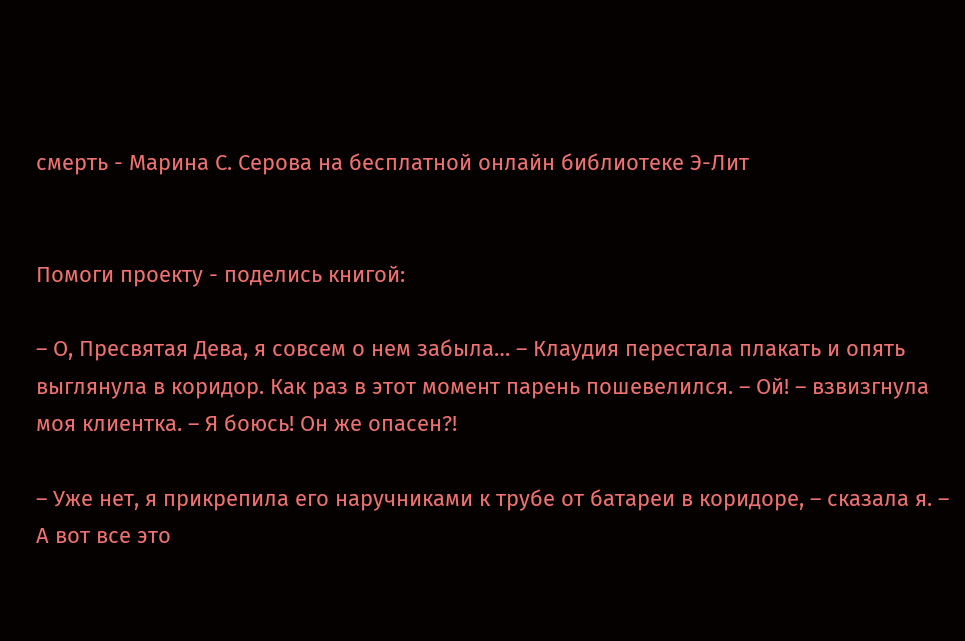смерть - Марина С. Серова на бесплатной онлайн библиотеке Э-Лит


Помоги проекту - поделись книгой:

– О, Пресвятая Дева, я совсем о нем забыла… – Клаудия перестала плакать и опять выглянула в коридор. Как раз в этот момент парень пошевелился. – Ой! – взвизгнула моя клиентка. – Я боюсь! Он же опасен?!

– Уже нет, я прикрепила его наручниками к трубе от батареи в коридоре, – сказала я. – А вот все это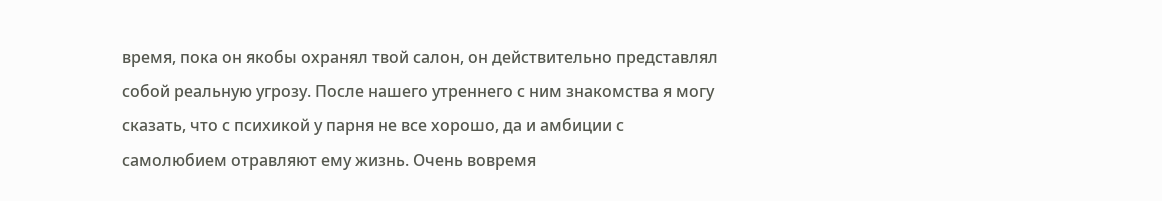время, пока он якобы охранял твой салон, он действительно представлял собой реальную угрозу. После нашего утреннего с ним знакомства я могу сказать, что с психикой у парня не все хорошо, да и амбиции с самолюбием отравляют ему жизнь. Очень вовремя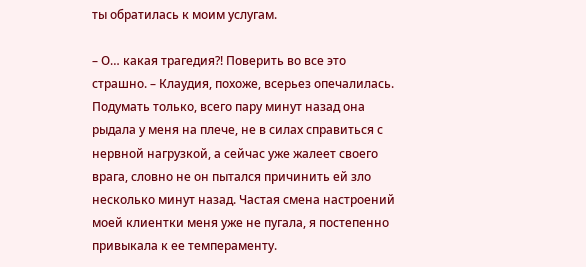ты обратилась к моим услугам.

– О… какая трагедия?! Поверить во все это страшно. – Клаудия, похоже, всерьез опечалилась. Подумать только, всего пару минут назад она рыдала у меня на плече, не в силах справиться с нервной нагрузкой, а сейчас уже жалеет своего врага, словно не он пытался причинить ей зло несколько минут назад. Частая смена настроений моей клиентки меня уже не пугала, я постепенно привыкала к ее темпераменту.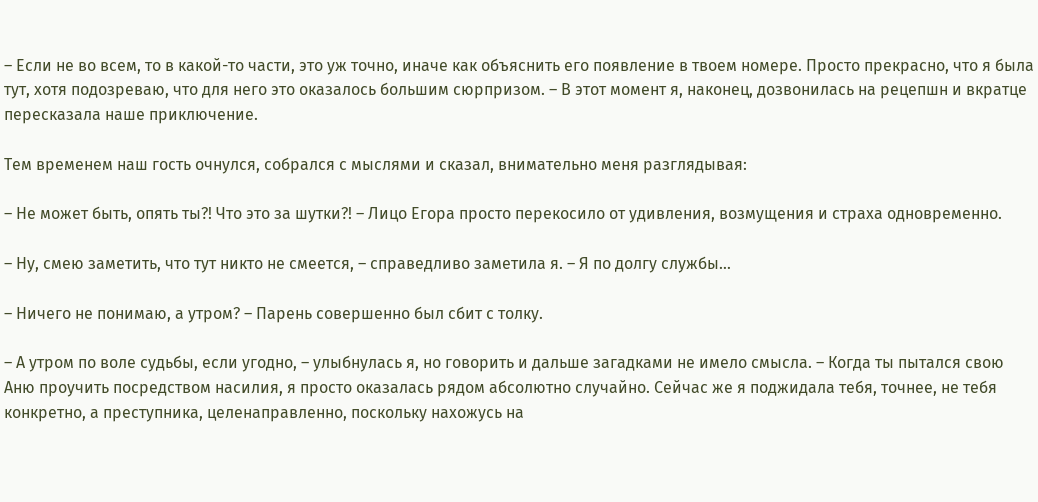– Если не во всем, то в какой-то части, это уж точно, иначе как объяснить его появление в твоем номере. Просто прекрасно, что я была тут, хотя подозреваю, что для него это оказалось большим сюрпризом. – В этот момент я, наконец, дозвонилась на рецепшн и вкратце пересказала наше приключение.

Тем временем наш гость очнулся, собрался с мыслями и сказал, внимательно меня разглядывая:

– Не может быть, опять ты?! Что это за шутки?! – Лицо Егора просто перекосило от удивления, возмущения и страха одновременно.

– Ну, смею заметить, что тут никто не смеется, – справедливо заметила я. – Я по долгу службы…

– Ничего не понимаю, а утром? – Парень совершенно был сбит с толку.

– А утром по воле судьбы, если угодно, – улыбнулась я, но говорить и дальше загадками не имело смысла. – Когда ты пытался свою Аню проучить посредством насилия, я просто оказалась рядом абсолютно случайно. Сейчас же я поджидала тебя, точнее, не тебя конкретно, а преступника, целенаправленно, поскольку нахожусь на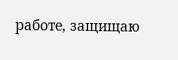работе, защищаю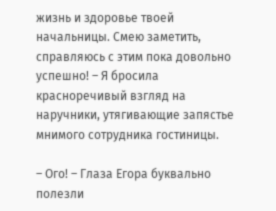жизнь и здоровье твоей начальницы. Смею заметить, справляюсь с этим пока довольно успешно! – Я бросила красноречивый взгляд на наручники, утягивающие запястье мнимого сотрудника гостиницы.

– Ого! – Глаза Егора буквально полезли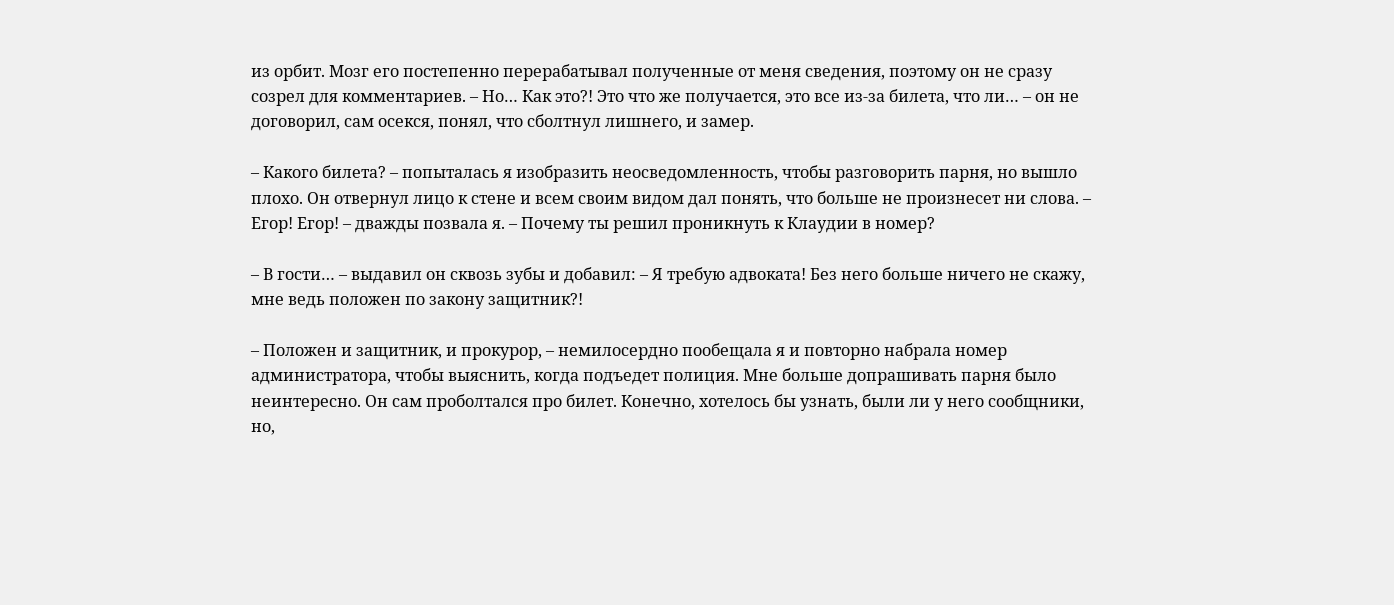из орбит. Мозг его постепенно перерабатывал полученные от меня сведения, поэтому он не сразу созрел для комментариев. – Но… Как это?! Это что же получается, это все из-за билета, что ли… – он не договорил, сам осекся, понял, что сболтнул лишнего, и замер.

– Какого билета? – попыталась я изобразить неосведомленность, чтобы разговорить парня, но вышло плохо. Он отвернул лицо к стене и всем своим видом дал понять, что больше не произнесет ни слова. – Егор! Егор! – дважды позвала я. – Почему ты решил проникнуть к Клаудии в номер?

– В гости… – выдавил он сквозь зубы и добавил: – Я требую адвоката! Без него больше ничего не скажу, мне ведь положен по закону защитник?!

– Положен и защитник, и прокурор, – немилосердно пообещала я и повторно набрала номер администратора, чтобы выяснить, когда подъедет полиция. Мне больше допрашивать парня было неинтересно. Он сам проболтался про билет. Конечно, хотелось бы узнать, были ли у него сообщники, но,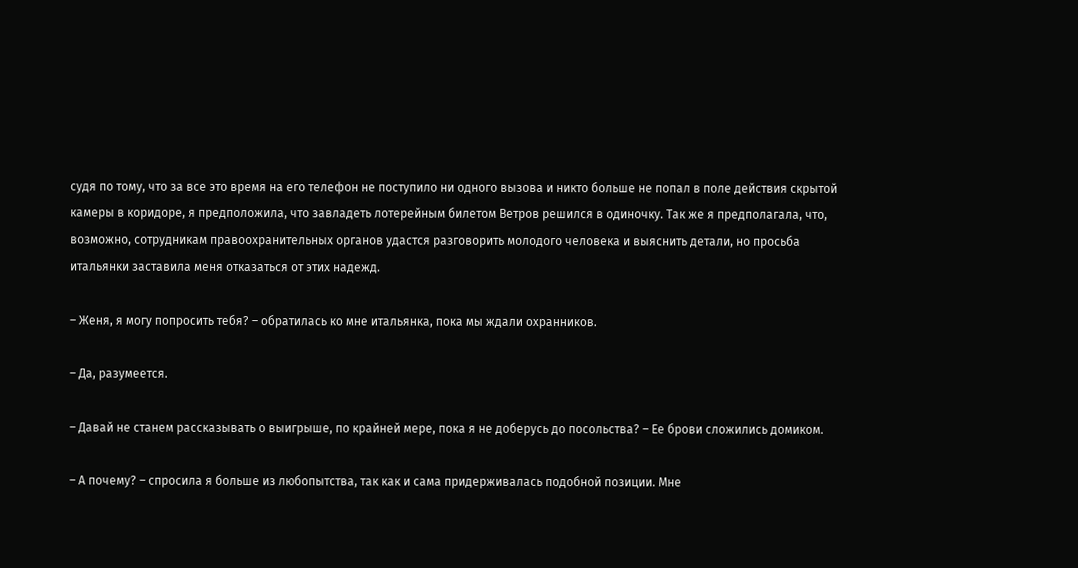судя по тому, что за все это время на его телефон не поступило ни одного вызова и никто больше не попал в поле действия скрытой камеры в коридоре, я предположила, что завладеть лотерейным билетом Ветров решился в одиночку. Так же я предполагала, что, возможно, сотрудникам правоохранительных органов удастся разговорить молодого человека и выяснить детали, но просьба итальянки заставила меня отказаться от этих надежд.

– Женя, я могу попросить тебя? – обратилась ко мне итальянка, пока мы ждали охранников.

– Да, разумеется.

– Давай не станем рассказывать о выигрыше, по крайней мере, пока я не доберусь до посольства? – Ее брови сложились домиком.

– А почему? – спросила я больше из любопытства, так как и сама придерживалась подобной позиции. Мне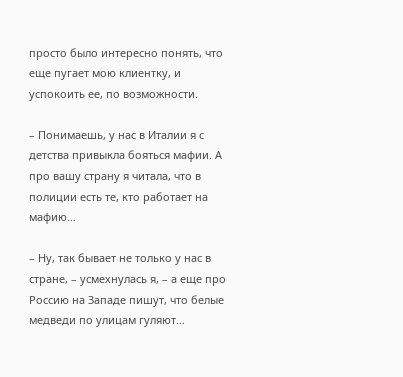просто было интересно понять, что еще пугает мою клиентку, и успокоить ее, по возможности.

– Понимаешь, у нас в Италии я с детства привыкла бояться мафии. А про вашу страну я читала, что в полиции есть те, кто работает на мафию…

– Ну, так бывает не только у нас в стране, – усмехнулась я, – а еще про Россию на Западе пишут, что белые медведи по улицам гуляют…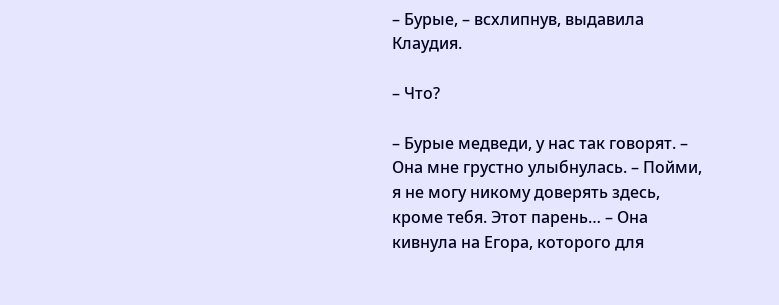– Бурые, – всхлипнув, выдавила Клаудия.

– Что?

– Бурые медведи, у нас так говорят. – Она мне грустно улыбнулась. – Пойми, я не могу никому доверять здесь, кроме тебя. Этот парень… – Она кивнула на Егора, которого для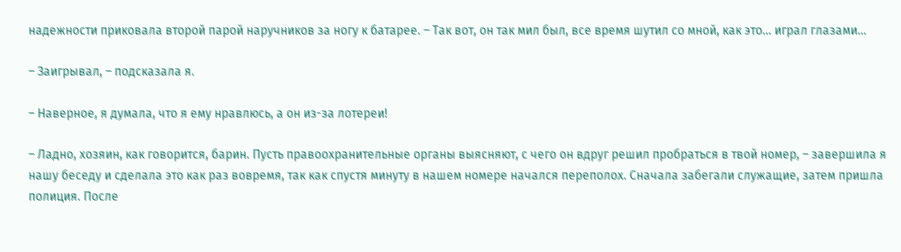надежности приковала второй парой наручников за ногу к батарее. – Так вот, он так мил был, все время шутил со мной, как это… играл глазами…

– Заигрывал, – подсказала я.

– Наверное, я думала, что я ему нравлюсь, а он из-за лотереи!

– Ладно, хозяин, как говорится, барин. Пусть правоохранительные органы выясняют, с чего он вдруг решил пробраться в твой номер, – завершила я нашу беседу и сделала это как раз вовремя, так как спустя минуту в нашем номере начался переполох. Сначала забегали служащие, затем пришла полиция. После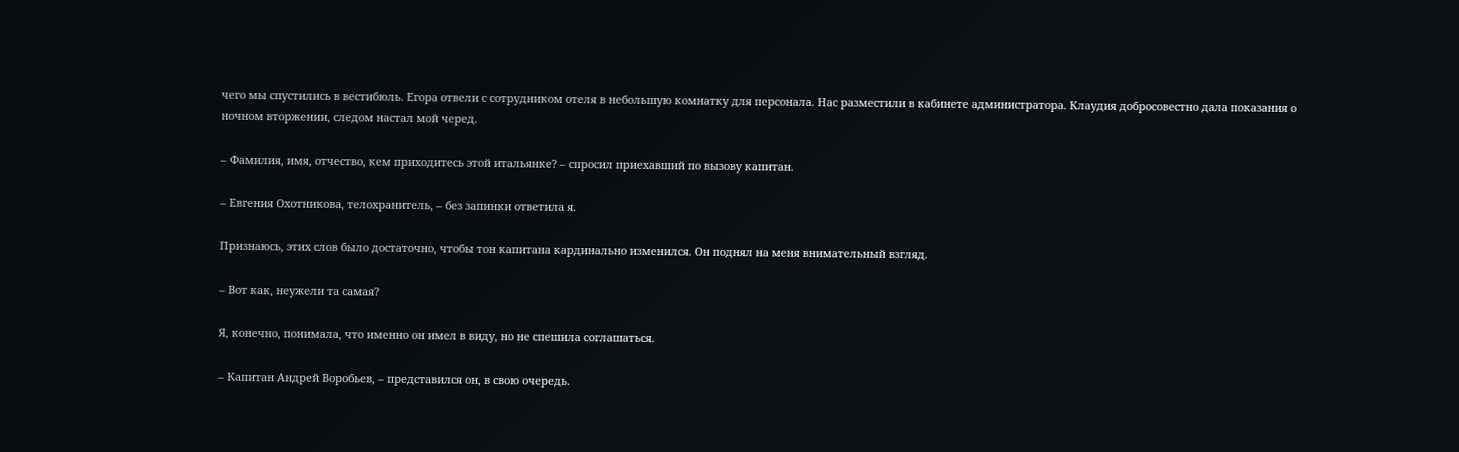чего мы спустились в вестибюль. Егора отвели с сотрудником отеля в небольшую комнатку для персонала. Нас разместили в кабинете администратора. Клаудия добросовестно дала показания о ночном вторжении, следом настал мой черед.

– Фамилия, имя, отчество, кем приходитесь этой итальянке? – спросил приехавший по вызову капитан.

– Евгения Охотникова, телохранитель, – без запинки ответила я.

Признаюсь, этих слов было достаточно, чтобы тон капитана кардинально изменился. Он поднял на меня внимательный взгляд.

– Вот как, неужели та самая?

Я, конечно, понимала, что именно он имел в виду, но не спешила соглашаться.

– Капитан Андрей Воробьев, – представился он, в свою очередь.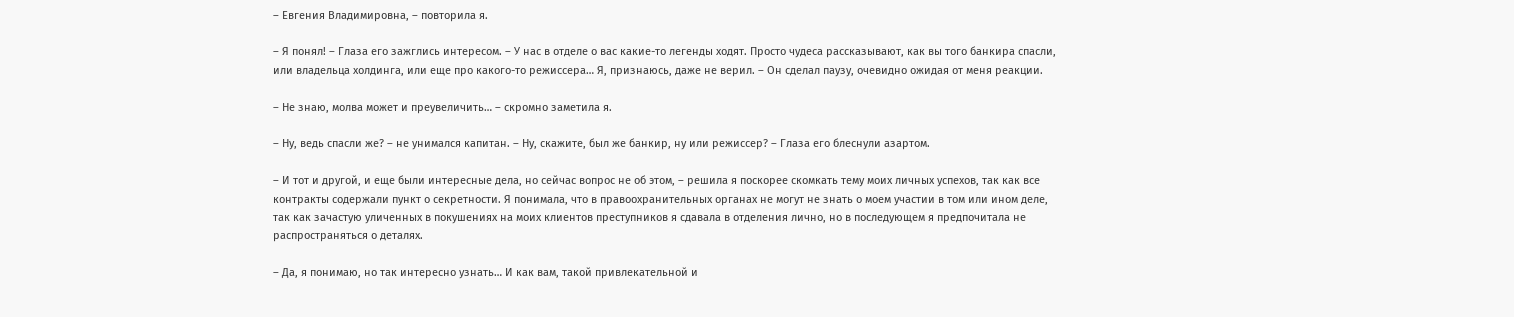– Евгения Владимировна, – повторила я.

– Я понял! – Глаза его зажглись интересом. – У нас в отделе о вас какие-то легенды ходят. Просто чудеса рассказывают, как вы того банкира спасли, или владельца холдинга, или еще про какого-то режиссера… Я, признаюсь, даже не верил. – Он сделал паузу, очевидно ожидая от меня реакции.

– Не знаю, молва может и преувеличить… – скромно заметила я.

– Ну, ведь спасли же? – не унимался капитан. – Ну, скажите, был же банкир, ну или режиссер? – Глаза его блеснули азартом.

– И тот и другой, и еще были интересные дела, но сейчас вопрос не об этом, – решила я поскорее скомкать тему моих личных успехов, так как все контракты содержали пункт о секретности. Я понимала, что в правоохранительных органах не могут не знать о моем участии в том или ином деле, так как зачастую уличенных в покушениях на моих клиентов преступников я сдавала в отделения лично, но в последующем я предпочитала не распространяться о деталях.

– Да, я понимаю, но так интересно узнать… И как вам, такой привлекательной и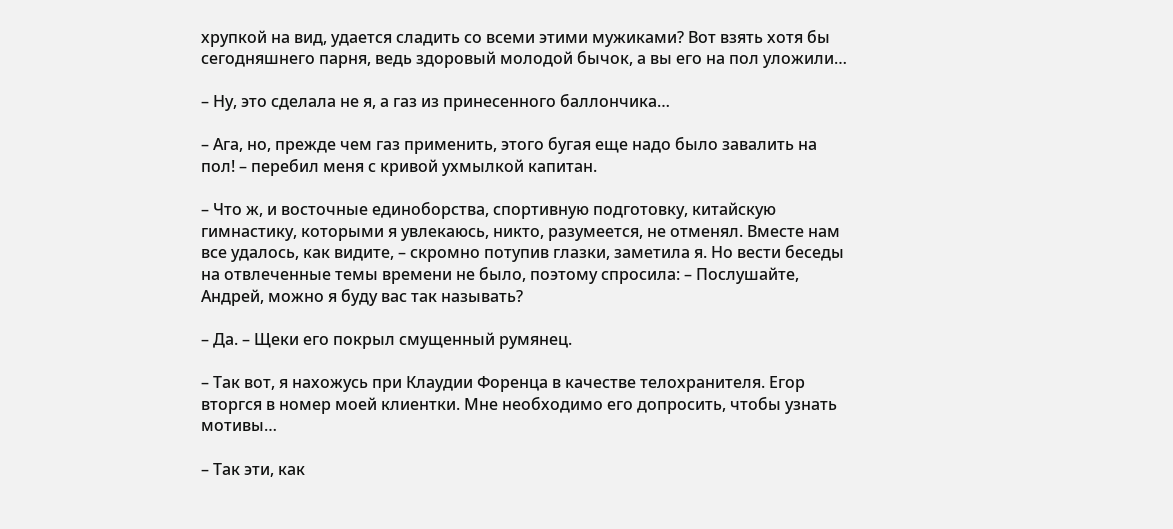хрупкой на вид, удается сладить со всеми этими мужиками? Вот взять хотя бы сегодняшнего парня, ведь здоровый молодой бычок, а вы его на пол уложили…

– Ну, это сделала не я, а газ из принесенного баллончика…

– Ага, но, прежде чем газ применить, этого бугая еще надо было завалить на пол! – перебил меня с кривой ухмылкой капитан.

– Что ж, и восточные единоборства, спортивную подготовку, китайскую гимнастику, которыми я увлекаюсь, никто, разумеется, не отменял. Вместе нам все удалось, как видите, – скромно потупив глазки, заметила я. Но вести беседы на отвлеченные темы времени не было, поэтому спросила: – Послушайте, Андрей, можно я буду вас так называть?

– Да. – Щеки его покрыл смущенный румянец.

– Так вот, я нахожусь при Клаудии Форенца в качестве телохранителя. Егор вторгся в номер моей клиентки. Мне необходимо его допросить, чтобы узнать мотивы…

– Так эти, как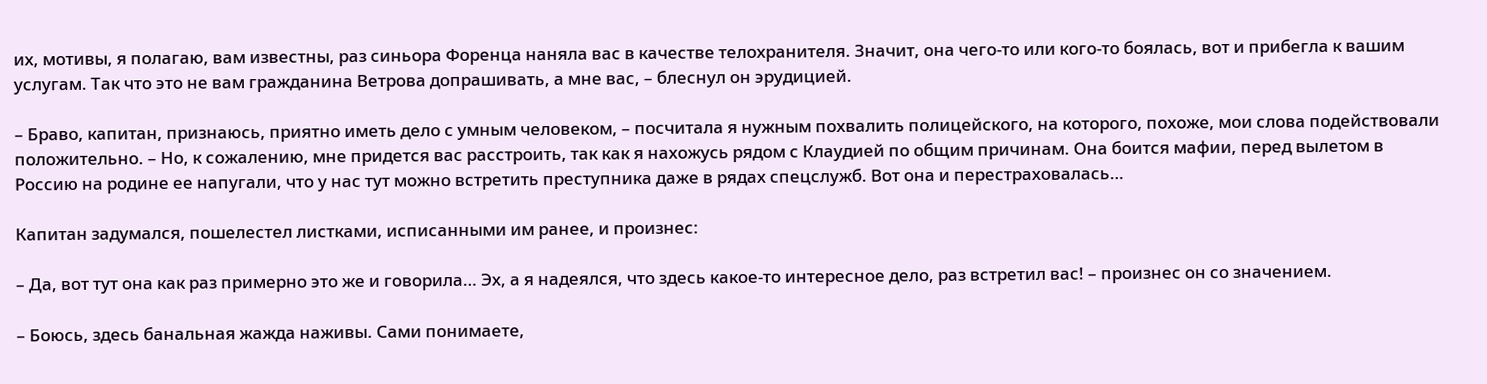их, мотивы, я полагаю, вам известны, раз синьора Форенца наняла вас в качестве телохранителя. Значит, она чего-то или кого-то боялась, вот и прибегла к вашим услугам. Так что это не вам гражданина Ветрова допрашивать, а мне вас, – блеснул он эрудицией.

– Браво, капитан, признаюсь, приятно иметь дело с умным человеком, – посчитала я нужным похвалить полицейского, на которого, похоже, мои слова подействовали положительно. – Но, к сожалению, мне придется вас расстроить, так как я нахожусь рядом с Клаудией по общим причинам. Она боится мафии, перед вылетом в Россию на родине ее напугали, что у нас тут можно встретить преступника даже в рядах спецслужб. Вот она и перестраховалась…

Капитан задумался, пошелестел листками, исписанными им ранее, и произнес:

– Да, вот тут она как раз примерно это же и говорила… Эх, а я надеялся, что здесь какое-то интересное дело, раз встретил вас! – произнес он со значением.

– Боюсь, здесь банальная жажда наживы. Сами понимаете,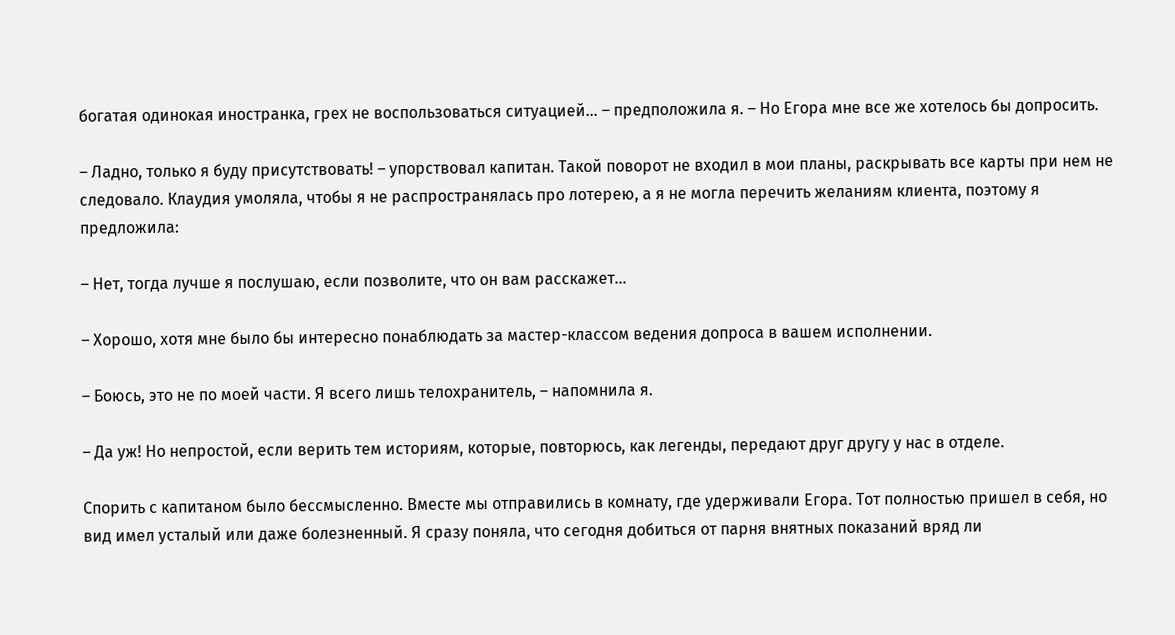богатая одинокая иностранка, грех не воспользоваться ситуацией… – предположила я. – Но Егора мне все же хотелось бы допросить.

– Ладно, только я буду присутствовать! – упорствовал капитан. Такой поворот не входил в мои планы, раскрывать все карты при нем не следовало. Клаудия умоляла, чтобы я не распространялась про лотерею, а я не могла перечить желаниям клиента, поэтому я предложила:

– Нет, тогда лучше я послушаю, если позволите, что он вам расскажет…

– Хорошо, хотя мне было бы интересно понаблюдать за мастер-классом ведения допроса в вашем исполнении.

– Боюсь, это не по моей части. Я всего лишь телохранитель, – напомнила я.

– Да уж! Но непростой, если верить тем историям, которые, повторюсь, как легенды, передают друг другу у нас в отделе.

Спорить с капитаном было бессмысленно. Вместе мы отправились в комнату, где удерживали Егора. Тот полностью пришел в себя, но вид имел усталый или даже болезненный. Я сразу поняла, что сегодня добиться от парня внятных показаний вряд ли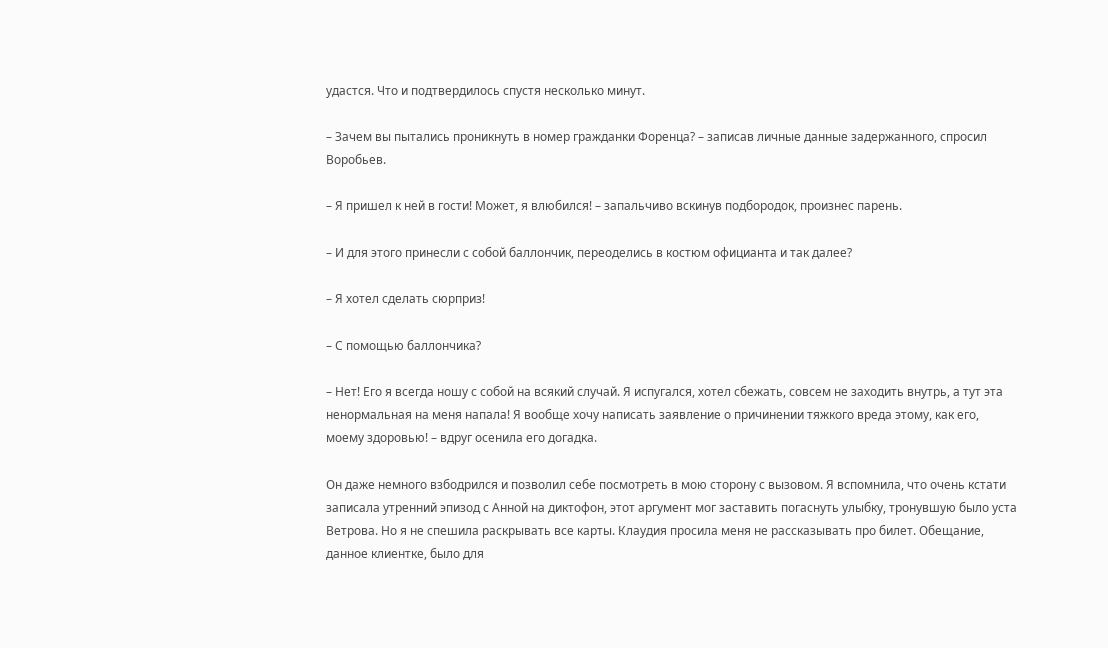удастся. Что и подтвердилось спустя несколько минут.

– Зачем вы пытались проникнуть в номер гражданки Форенца? – записав личные данные задержанного, спросил Воробьев.

– Я пришел к ней в гости! Может, я влюбился! – запальчиво вскинув подбородок, произнес парень.

– И для этого принесли с собой баллончик, переоделись в костюм официанта и так далее?

– Я хотел сделать сюрприз!

– С помощью баллончика?

– Нет! Его я всегда ношу с собой на всякий случай. Я испугался, хотел сбежать, совсем не заходить внутрь, а тут эта ненормальная на меня напала! Я вообще хочу написать заявление о причинении тяжкого вреда этому, как его, моему здоровью! – вдруг осенила его догадка.

Он даже немного взбодрился и позволил себе посмотреть в мою сторону с вызовом. Я вспомнила, что очень кстати записала утренний эпизод с Анной на диктофон, этот аргумент мог заставить погаснуть улыбку, тронувшую было уста Ветрова. Но я не спешила раскрывать все карты. Клаудия просила меня не рассказывать про билет. Обещание, данное клиентке, было для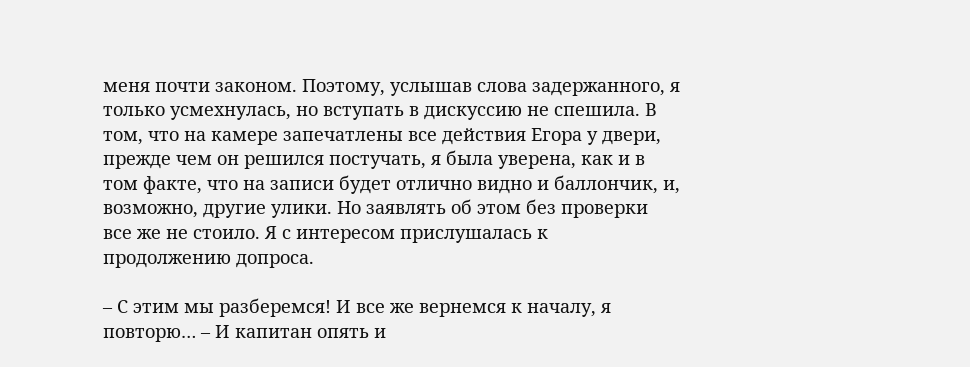меня почти законом. Поэтому, услышав слова задержанного, я только усмехнулась, но вступать в дискуссию не спешила. В том, что на камере запечатлены все действия Егора у двери, прежде чем он решился постучать, я была уверена, как и в том факте, что на записи будет отлично видно и баллончик, и, возможно, другие улики. Но заявлять об этом без проверки все же не стоило. Я с интересом прислушалась к продолжению допроса.

– С этим мы разберемся! И все же вернемся к началу, я повторю… – И капитан опять и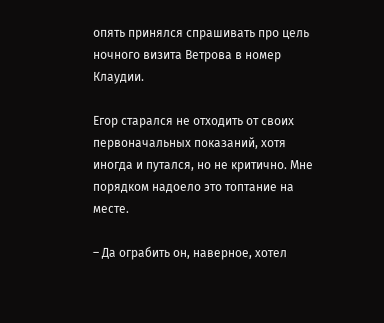опять принялся спрашивать про цель ночного визита Ветрова в номер Клаудии.

Егор старался не отходить от своих первоначальных показаний, хотя иногда и путался, но не критично. Мне порядком надоело это топтание на месте.

– Да ограбить он, наверное, хотел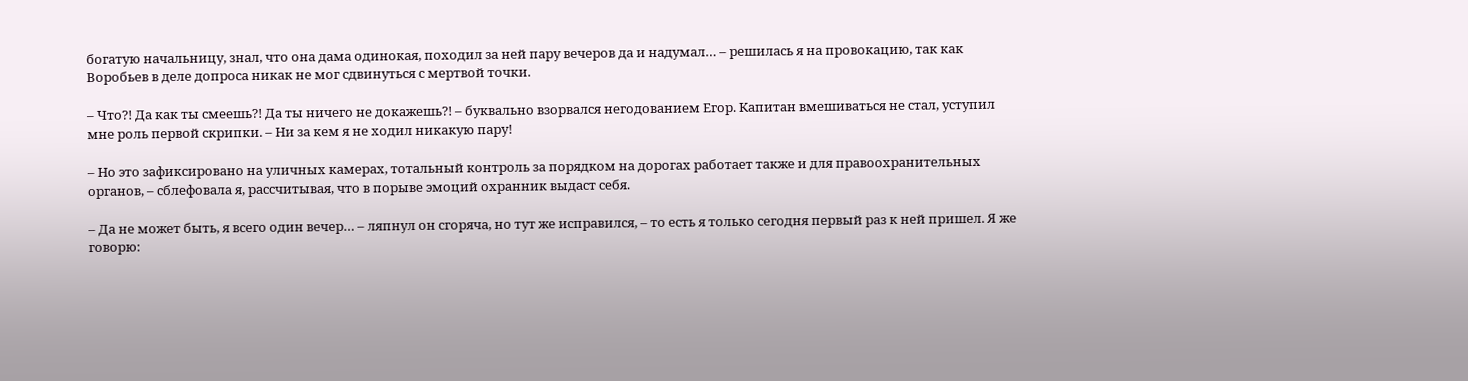богатую начальницу, знал, что она дама одинокая, походил за ней пару вечеров да и надумал… – решилась я на провокацию, так как Воробьев в деле допроса никак не мог сдвинуться с мертвой точки.

– Что?! Да как ты смеешь?! Да ты ничего не докажешь?! – буквально взорвался негодованием Егор. Капитан вмешиваться не стал, уступил мне роль первой скрипки. – Ни за кем я не ходил никакую пару!

– Но это зафиксировано на уличных камерах, тотальный контроль за порядком на дорогах работает также и для правоохранительных органов, – сблефовала я, рассчитывая, что в порыве эмоций охранник выдаст себя.

– Да не может быть, я всего один вечер… – ляпнул он сгоряча, но тут же исправился, – то есть я только сегодня первый раз к ней пришел. Я же говорю: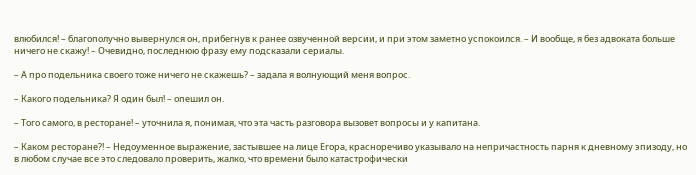влюбился! – благополучно вывернулся он, прибегнув к ранее озвученной версии, и при этом заметно успокоился. – И вообще, я без адвоката больше ничего не скажу! – Очевидно, последнюю фразу ему подсказали сериалы.

– А про подельника своего тоже ничего не скажешь? – задала я волнующий меня вопрос.

– Какого подельника? Я один был! – опешил он.

– Того самого, в ресторане! – уточнила я, понимая, что эта часть разговора вызовет вопросы и у капитана.

– Каком ресторане?! – Недоуменное выражение, застывшее на лице Егора, красноречиво указывало на непричастность парня к дневному эпизоду, но в любом случае все это следовало проверить, жалко, что времени было катастрофически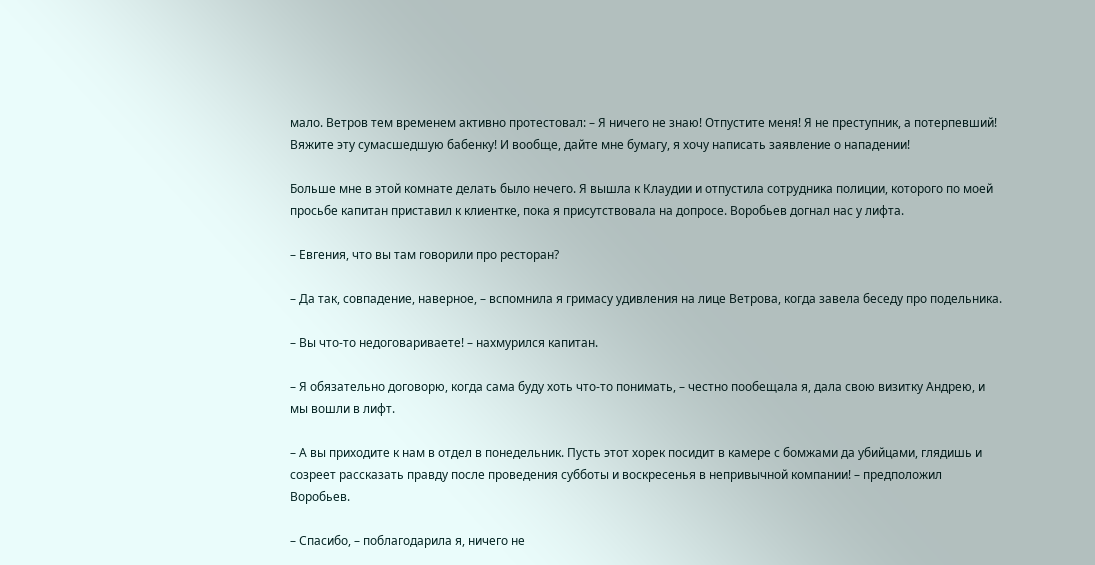мало. Ветров тем временем активно протестовал: – Я ничего не знаю! Отпустите меня! Я не преступник, а потерпевший! Вяжите эту сумасшедшую бабенку! И вообще, дайте мне бумагу, я хочу написать заявление о нападении!

Больше мне в этой комнате делать было нечего. Я вышла к Клаудии и отпустила сотрудника полиции, которого по моей просьбе капитан приставил к клиентке, пока я присутствовала на допросе. Воробьев догнал нас у лифта.

– Евгения, что вы там говорили про ресторан?

– Да так, совпадение, наверное, – вспомнила я гримасу удивления на лице Ветрова, когда завела беседу про подельника.

– Вы что-то недоговариваете! – нахмурился капитан.

– Я обязательно договорю, когда сама буду хоть что-то понимать, – честно пообещала я, дала свою визитку Андрею, и мы вошли в лифт.

– А вы приходите к нам в отдел в понедельник. Пусть этот хорек посидит в камере с бомжами да убийцами, глядишь и созреет рассказать правду после проведения субботы и воскресенья в непривычной компании! – предположил Воробьев.

– Спасибо, – поблагодарила я, ничего не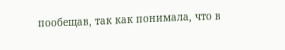пообещав, так как понимала, что в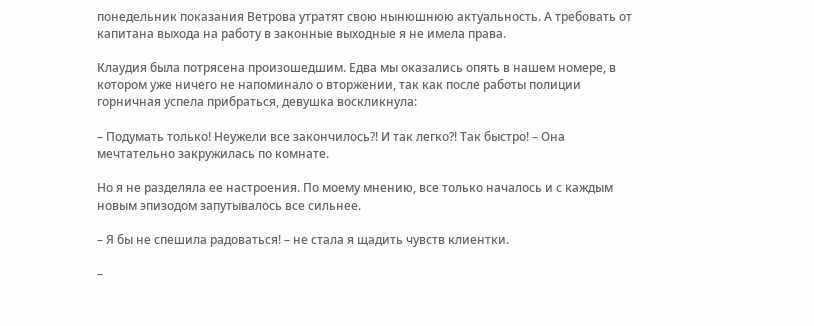понедельник показания Ветрова утратят свою нынюшнюю актуальность. А требовать от капитана выхода на работу в законные выходные я не имела права.

Клаудия была потрясена произошедшим. Едва мы оказались опять в нашем номере, в котором уже ничего не напоминало о вторжении, так как после работы полиции горничная успела прибраться, девушка воскликнула:

– Подумать только! Неужели все закончилось?! И так легко?! Так быстро! – Она мечтательно закружилась по комнате.

Но я не разделяла ее настроения. По моему мнению, все только началось и с каждым новым эпизодом запутывалось все сильнее.

– Я бы не спешила радоваться! – не стала я щадить чувств клиентки.

–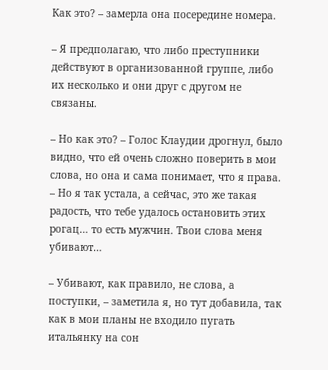Как это? – замерла она посередине номера.

– Я предполагаю, что либо преступники действуют в организованной группе, либо их несколько и они друг с другом не связаны.

– Но как это? – Голос Клаудии дрогнул, было видно, что ей очень сложно поверить в мои слова, но она и сама понимает, что я права. – Но я так устала, а сейчас, это же такая радость, что тебе удалось остановить этих рогац… то есть мужчин. Твои слова меня убивают…

– Убивают, как правило, не слова, а поступки, – заметила я, но тут добавила, так как в мои планы не входило пугать итальянку на сон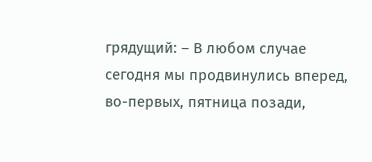грядущий: – В любом случае сегодня мы продвинулись вперед, во-первых, пятница позади,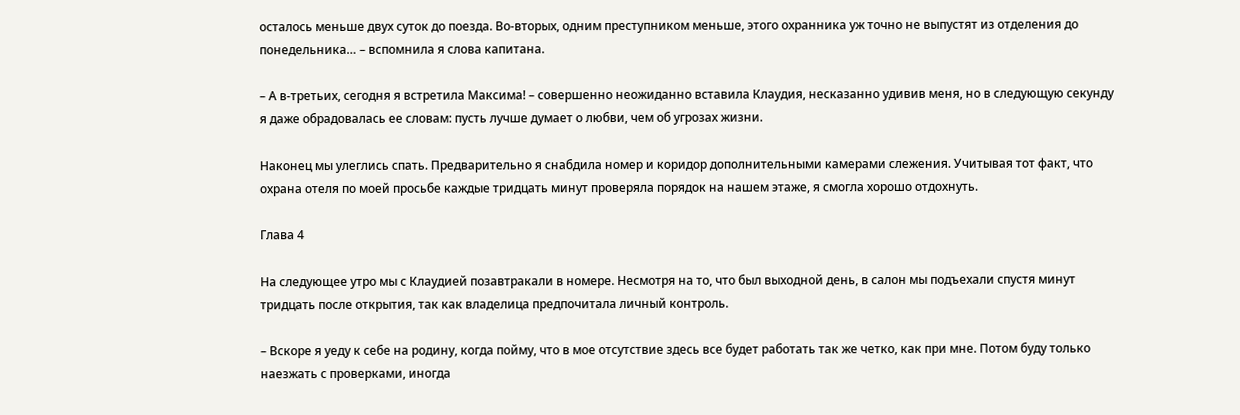осталось меньше двух суток до поезда. Во-вторых, одним преступником меньше, этого охранника уж точно не выпустят из отделения до понедельника… – вспомнила я слова капитана.

– А в-третьих, сегодня я встретила Максима! – совершенно неожиданно вставила Клаудия, несказанно удивив меня, но в следующую секунду я даже обрадовалась ее словам: пусть лучше думает о любви, чем об угрозах жизни.

Наконец мы улеглись спать. Предварительно я снабдила номер и коридор дополнительными камерами слежения. Учитывая тот факт, что охрана отеля по моей просьбе каждые тридцать минут проверяла порядок на нашем этаже, я смогла хорошо отдохнуть.

Глава 4

На следующее утро мы с Клаудией позавтракали в номере. Несмотря на то, что был выходной день, в салон мы подъехали спустя минут тридцать после открытия, так как владелица предпочитала личный контроль.

– Вскоре я уеду к себе на родину, когда пойму, что в мое отсутствие здесь все будет работать так же четко, как при мне. Потом буду только наезжать с проверками, иногда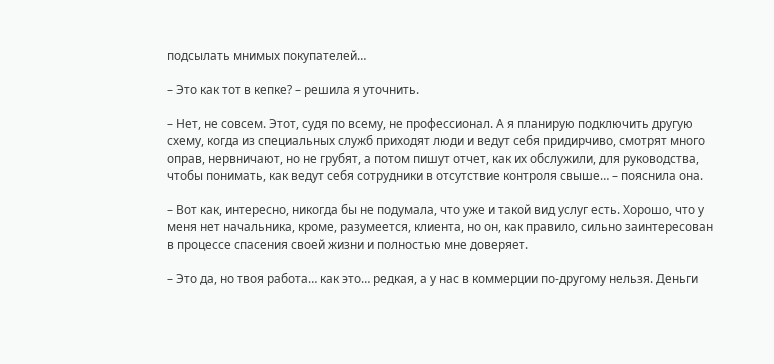подсылать мнимых покупателей…

– Это как тот в кепке? – решила я уточнить.

– Нет, не совсем. Этот, судя по всему, не профессионал. А я планирую подключить другую схему, когда из специальных служб приходят люди и ведут себя придирчиво, смотрят много оправ, нервничают, но не грубят, а потом пишут отчет, как их обслужили, для руководства, чтобы понимать, как ведут себя сотрудники в отсутствие контроля свыше… – пояснила она.

– Вот как, интересно, никогда бы не подумала, что уже и такой вид услуг есть. Хорошо, что у меня нет начальника, кроме, разумеется, клиента, но он, как правило, сильно заинтересован в процессе спасения своей жизни и полностью мне доверяет.

– Это да, но твоя работа… как это… редкая, а у нас в коммерции по-другому нельзя. Деньги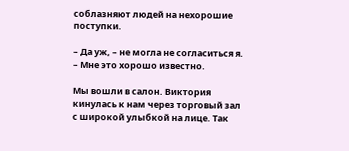соблазняют людей на нехорошие поступки.

– Да уж, – не могла не согласиться я. – Мне это хорошо известно.

Мы вошли в салон. Виктория кинулась к нам через торговый зал с широкой улыбкой на лице. Так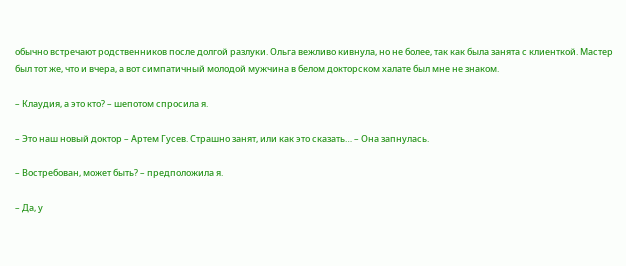обычно встречают родственников после долгой разлуки. Ольга вежливо кивнула, но не более, так как была занята с клиенткой. Мастер был тот же, что и вчера, а вот симпатичный молодой мужчина в белом докторском халате был мне не знаком.

– Клаудия, а это кто? – шепотом спросила я.

– Это наш новый доктор – Артем Гусев. Страшно занят, или как это сказать… – Она запнулась.

– Востребован, может быть? – предположила я.

– Да, у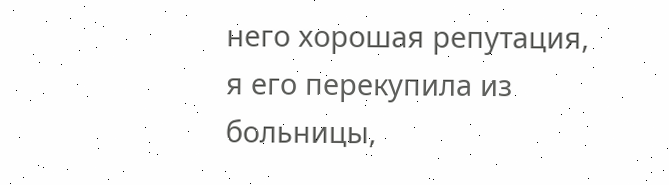него хорошая репутация, я его перекупила из больницы,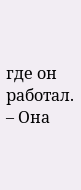где он работал. – Она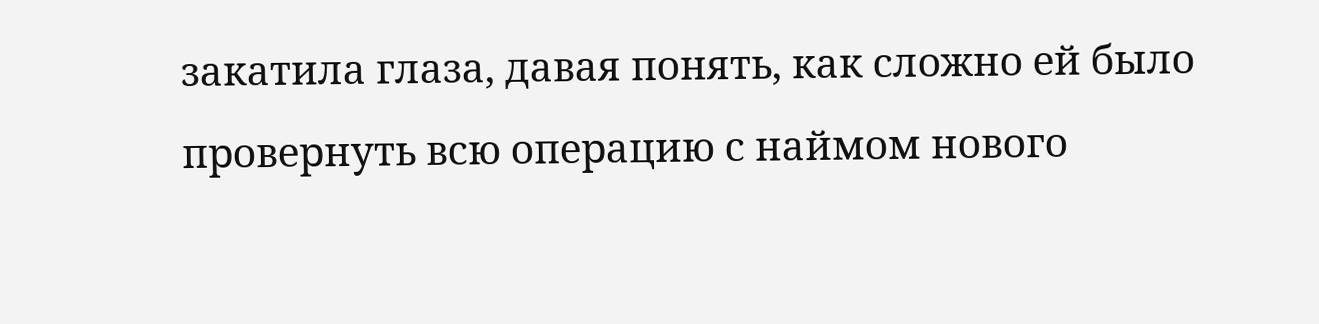закатила глаза, давая понять, как сложно ей было провернуть всю операцию с наймом нового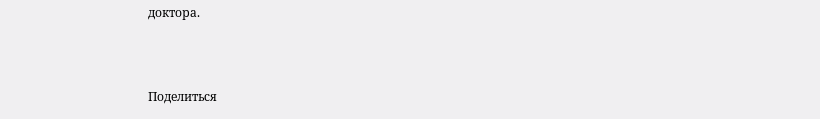доктора.



Поделиться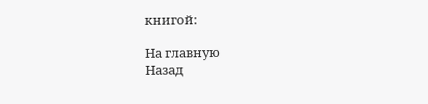книгой:

На главную
Назад